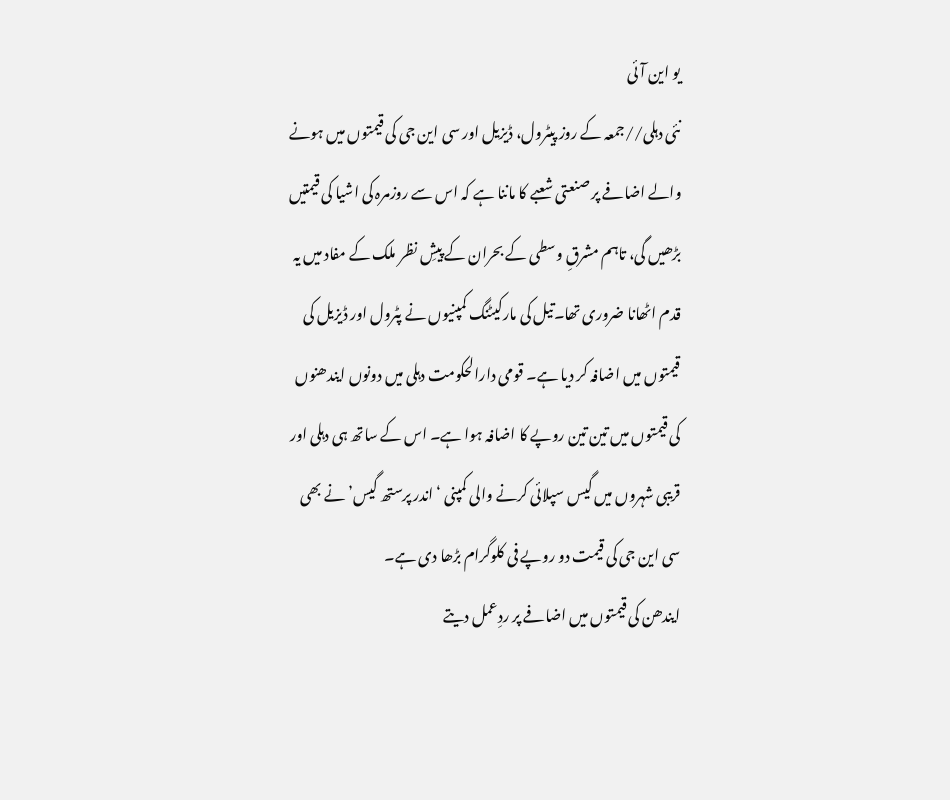یو این آئی
نئی دہلی//جمعہ کے روز پیٹرول، ڈیزیل اور سی این جی کی قیمتوں میں ہونے والے اضافے پر صنعتی شعبے کا ماننا ہے کہ اس سے روزمرہ کی اشیا کی قیمتیں بڑھیں گی، تاہم مشرقِ وسطی کے بحران کے پیشِ نظر ملک کے مفاد میں یہ قدم اٹھانا ضروری تھا۔تیل کی مارکیٹنگ کمپنیوں نے پٹرول اور ڈیزیل کی قیمتوں میں اضافہ کر دیا ہے۔ قومی دارالحکومت دہلی میں دونوں ایندھنوں کی قیمتوں میں تین تین روپے کا اضافہ ہوا ہے۔ اس کے ساتھ ہی دہلی اور قریبی شہروں میں گیس سپلائی کرنے والی کمپنی ‘اندر پرستھ گیس’ نے بھی سی این جی کی قیمت دو روپے فی کلوگرام بڑھا دی ہے۔
ایندھن کی قیمتوں میں اضافے پر ردِعمل دیتے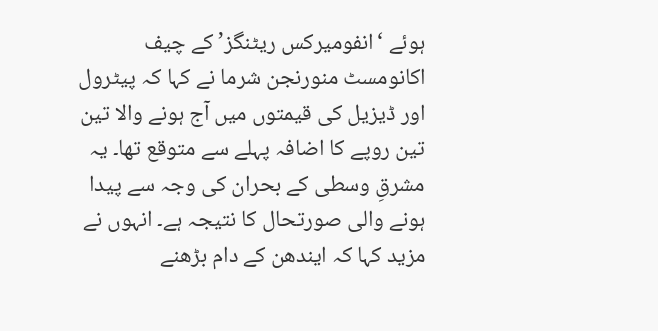ہوئے ‘انفومیرکس ریٹنگز’ کے چیف اکانومسٹ منورنجن شرما نے کہا کہ پیٹرول اور ڈیزیل کی قیمتوں میں آج ہونے والا تین تین روپے کا اضافہ پہلے سے متوقع تھا۔ یہ مشرقِ وسطی کے بحران کی وجہ سے پیدا ہونے والی صورتحال کا نتیجہ ہے۔ انہوں نے مزید کہا کہ ایندھن کے دام بڑھنے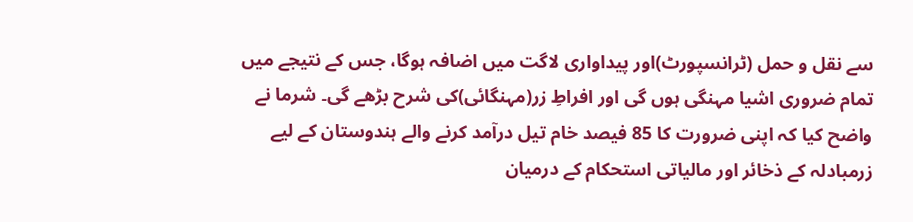سے نقل و حمل (ٹرانسپورٹ)اور پیداواری لاگت میں اضافہ ہوگا، جس کے نتیجے میں تمام ضروری اشیا مہنگی ہوں گی اور افراطِ زر(مہنگائی)کی شرح بڑھے گی۔ شرما نے واضح کیا کہ اپنی ضرورت کا 85 فیصد خام تیل درآمد کرنے والے ہندوستان کے لیے زرمبادلہ کے ذخائر اور مالیاتی استحکام کے درمیان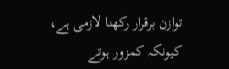توازن برقرار رکھنا لازمی ہے، کیونکہ کمزور ہوتے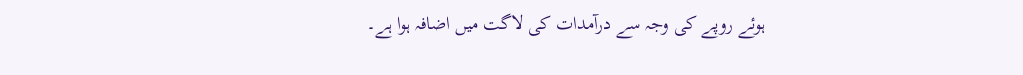ہوئے روپے کی وجہ سے درآمدات کی لاگت میں اضافہ ہوا ہے۔